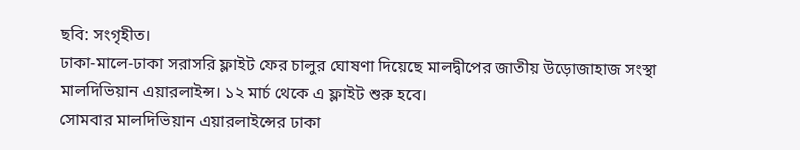ছবি: সংগৃহীত।
ঢাকা-মালে-ঢাকা সরাসরি ফ্লাইট ফের চালুর ঘোষণা দিয়েছে মালদ্বীপের জাতীয় উড়োজাহাজ সংস্থা মালদিভিয়ান এয়ারলাইন্স। ১২ মার্চ থেকে এ ফ্লাইট শুরু হবে।
সোমবার মালদিভিয়ান এয়ারলাইন্সের ঢাকা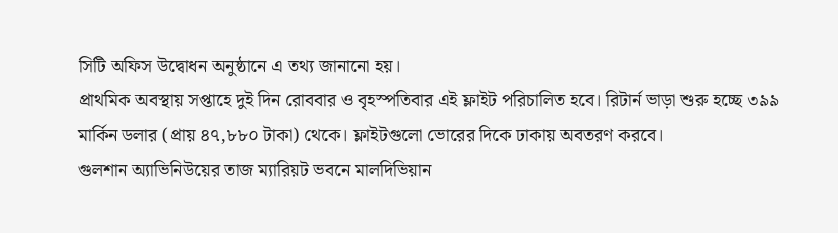সিটি অফিস উদ্বোধন অনুষ্ঠানে এ তথ্য জানানো হয়।
প্রাথমিক অবস্থায় সপ্তাহে দুই দিন রোববার ও বৃহস্পতিবার এই ফ্লাইট পরিচালিত হবে। রিটার্ন ভাড়া শুরু হচ্ছে ৩৯৯ মার্কিন ডলার (প্রায় ৪৭,৮৮০ টাকা) থেকে। ফ্লাইটগুলো ভোরের দিকে ঢাকায় অবতরণ করবে।
গুলশান অ্যাভিনিউয়ের তাজ ম্যারিয়ট ভবনে মালদিভিয়ান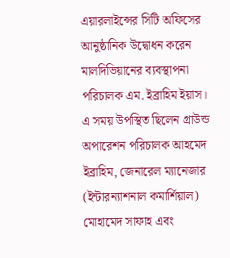এয়ারলাইন্সের সিটি অফিসের আনুষ্ঠানিক উদ্বোধন করেন মালদিভিয়ানের ব্যবস্থাপনা পরিচালক এম. ইব্রাহিম ইয়াস। এ সময় উপস্থিত ছিলেন গ্রাউন্ড অপারেশন পরিচালক আহমেদ ইব্রাহিম, জেনারেল ম্যানেজার (ইন্টারন্যাশনাল কমার্শিয়াল) মোহামেদ সাফাহ এবং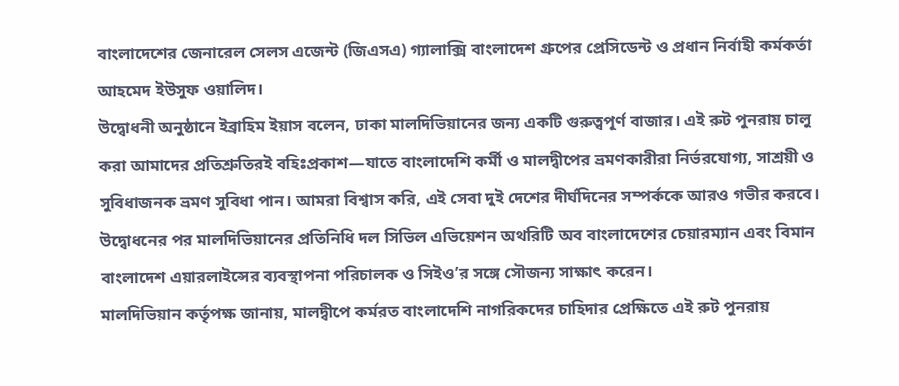বাংলাদেশের জেনারেল সেলস এজেন্ট (জিএসএ) গ্যালাক্সি বাংলাদেশ গ্রুপের প্রেসিডেন্ট ও প্রধান নির্বাহী কর্মকর্তা আহমেদ ইউসুফ ওয়ালিদ।
উদ্বোধনী অনুষ্ঠানে ইব্রাহিম ইয়াস বলেন, ঢাকা মালদিভিয়ানের জন্য একটি গুরুত্বপূর্ণ বাজার। এই রুট পুনরায় চালু করা আমাদের প্রতিশ্রুতিরই বহিঃপ্রকাশ—যাতে বাংলাদেশি কর্মী ও মালদ্বীপের ভ্রমণকারীরা নির্ভরযোগ্য, সাশ্রয়ী ও সুবিধাজনক ভ্রমণ সুবিধা পান। আমরা বিশ্বাস করি, এই সেবা দুই দেশের দীর্ঘদিনের সম্পর্ককে আরও গভীর করবে।
উদ্বোধনের পর মালদিভিয়ানের প্রতিনিধি দল সিভিল এভিয়েশন অথরিটি অব বাংলাদেশের চেয়ারম্যান এবং বিমান বাংলাদেশ এয়ারলাইন্সের ব্যবস্থাপনা পরিচালক ও সিইও’র সঙ্গে সৌজন্য সাক্ষাৎ করেন।
মালদিভিয়ান কর্তৃপক্ষ জানায়, মালদ্বীপে কর্মরত বাংলাদেশি নাগরিকদের চাহিদার প্রেক্ষিতে এই রুট পুনরায়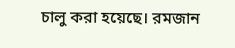চালু করা হয়েছে। রমজান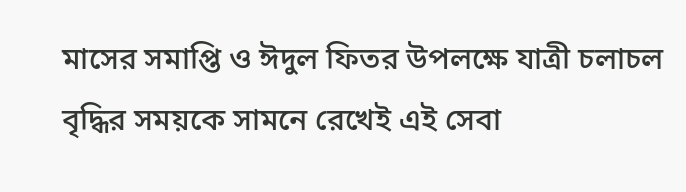মাসের সমাপ্তি ও ঈদুল ফিতর উপলক্ষে যাত্রী চলাচল বৃদ্ধির সময়কে সামনে রেখেই এই সেবা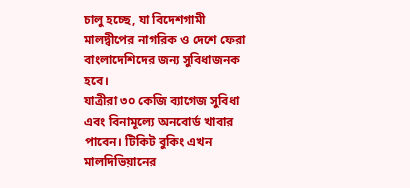চালু হচ্ছে, যা বিদেশগামী মালদ্বীপের নাগরিক ও দেশে ফেরা বাংলাদেশিদের জন্য সুবিধাজনক হবে।
যাত্রীরা ৩০ কেজি ব্যাগেজ সুবিধা এবং বিনামূল্যে অনবোর্ড খাবার পাবেন। টিকিট বুকিং এখন মালদিভিয়ানের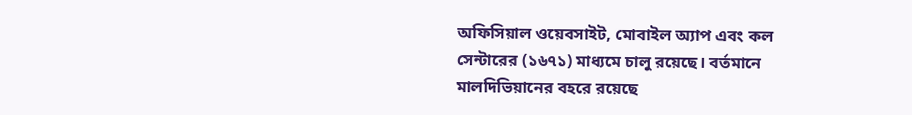অফিসিয়াল ওয়েবসাইট, মোবাইল অ্যাপ এবং কল সেন্টারের (১৬৭১) মাধ্যমে চালু রয়েছে। বর্তমানে মালদিভিয়ানের বহরে রয়েছে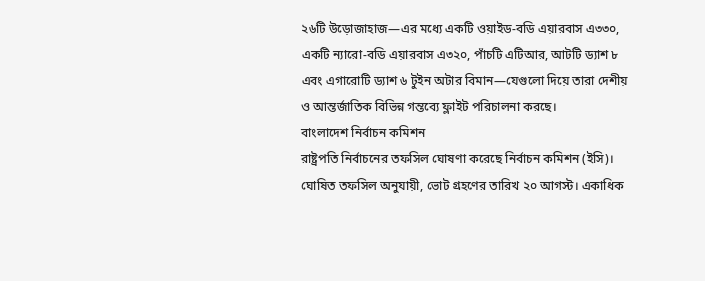২৬টি উড়োজাহাজ—এর মধ্যে একটি ওয়াইড-বডি এয়ারবাস এ৩৩০, একটি ন্যারো-বডি এয়ারবাস এ৩২০, পাঁচটি এটিআর, আটটি ড্যাশ ৮ এবং এগারোটি ড্যাশ ৬ টুইন অটার বিমান—যেগুলো দিয়ে তারা দেশীয় ও আন্তর্জাতিক বিভিন্ন গন্তব্যে ফ্লাইট পরিচালনা করছে।
বাংলাদেশ নির্বাচন কমিশন
রাষ্ট্রপতি নির্বাচনের তফসিল ঘোষণা করেছে নির্বাচন কমিশন (ইসি)। ঘোষিত তফসিল অনুযায়ী, ভোট গ্রহণের তারিখ ২০ আগস্ট। একাধিক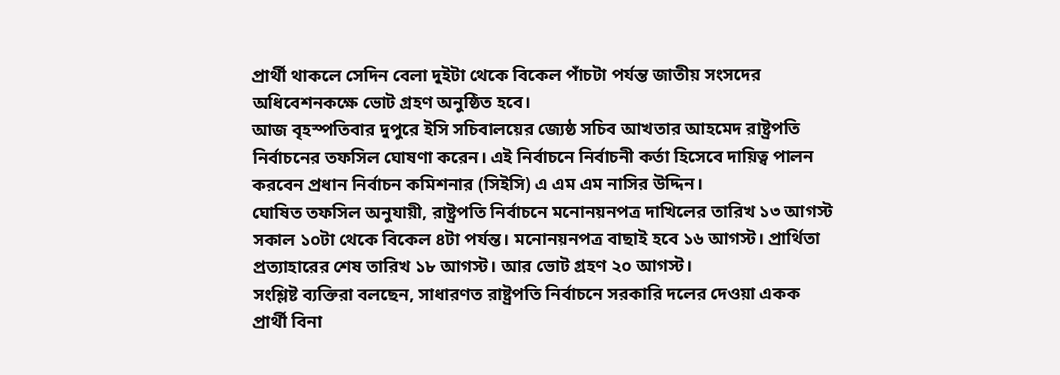প্রার্থী থাকলে সেদিন বেলা দুইটা থেকে বিকেল পাঁচটা পর্যন্ত জাতীয় সংসদের অধিবেশনকক্ষে ভোট গ্রহণ অনুষ্ঠিত হবে।
আজ বৃহস্পতিবার দুপুরে ইসি সচিবালয়ের জ্যেষ্ঠ সচিব আখতার আহমেদ রাষ্ট্রপতি নির্বাচনের তফসিল ঘোষণা করেন। এই নির্বাচনে নির্বাচনী কর্তা হিসেবে দায়িত্ব পালন করবেন প্রধান নির্বাচন কমিশনার (সিইসি) এ এম এম নাসির উদ্দিন।
ঘোষিত তফসিল অনুযায়ী, রাষ্ট্রপতি নির্বাচনে মনোনয়নপত্র দাখিলের তারিখ ১৩ আগস্ট সকাল ১০টা থেকে বিকেল ৪টা পর্যন্ত। মনোনয়নপত্র বাছাই হবে ১৬ আগস্ট। প্রার্থিতা প্রত্যাহারের শেষ তারিখ ১৮ আগস্ট। আর ভোট গ্রহণ ২০ আগস্ট।
সংশ্লিষ্ট ব্যক্তিরা বলছেন, সাধারণত রাষ্ট্রপতি নির্বাচনে সরকারি দলের দেওয়া একক প্রার্থী বিনা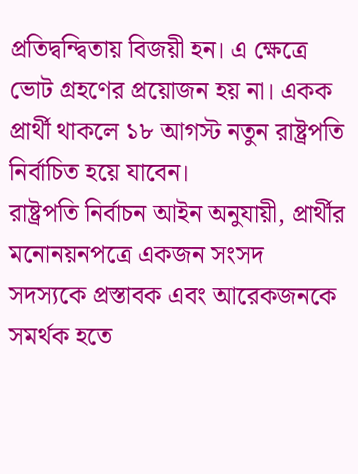প্রতিদ্বন্দ্বিতায় বিজয়ী হন। এ ক্ষেত্রে ভোট গ্রহণের প্রয়োজন হয় না। একক প্রার্থী থাকলে ১৮ আগস্ট নতুন রাষ্ট্রপতি নির্বাচিত হয়ে যাবেন।
রাষ্ট্রপতি নির্বাচন আইন অনুযায়ী, প্রার্থীর মনোনয়নপত্রে একজন সংসদ সদস্যকে প্রস্তাবক এবং আরেকজনকে সমর্থক হতে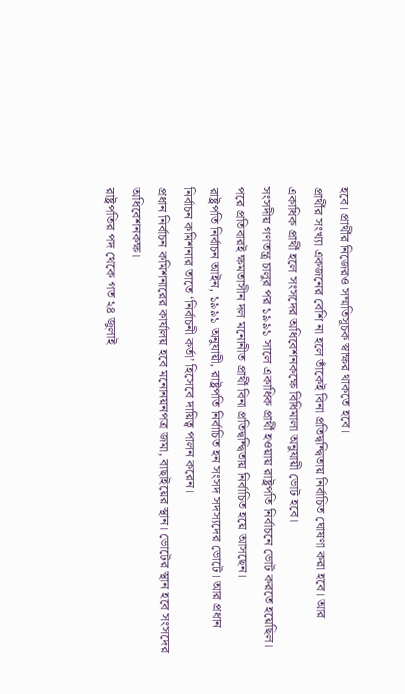হবে। প্রার্থীর নিজেরও সম্মতিসূচক স্বাক্ষর থাকতে হবে।
প্রার্থীর সংখ্যা একজনের বেশি না হলে তাঁকেই বিনা প্রতিদ্বন্দ্বিতায় নির্বাচিত ঘোষণা করা হবে। আর একাধিক প্রার্থী হলে সংসদের অধিবেশনকক্ষে বিধিমালা অনুযায়ী ভোট হবে।
সংসদীয় গণতন্ত্র চালুর পর ১৯৯১ সালে একাধিক প্রার্থী হওয়ায় রাষ্ট্রপতি নির্বাচনে ভোট করতে হয়েছিল। পরে প্রতিবারই ক্ষমতাসীন দল মনোনীত প্রার্থী বিনা প্রতিদ্বন্দ্বিতায় নির্বাচিত হয়ে আসছেন।
রাষ্ট্রপতি নির্বাচন আইন, ১৯৯১ অনুযায়ী, রাষ্ট্রপতি নির্বাচিত হন সংসদ সদস্যদের ভোটে। আর প্রধান নির্বাচন কমিশনার তাতে ‘নির্বাচনী কর্তা’ হিসেবে দায়িত্ব পালন করেন।
প্রধান নির্বাচন কমিশনারের কার্যালয় হবে মনোনয়নপত্র জমা, বাছাইয়ের স্থান। ভোটের স্থান হবে সংসদের অধিবেশনকক্ষ।
রাষ্ট্রপতির পদ থেকে গত ২৪ জুলাই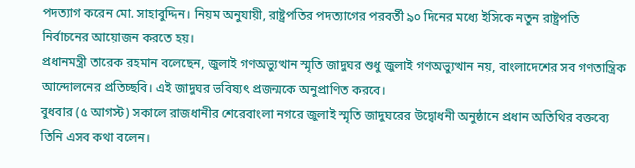পদত্যাগ করেন মো. সাহাবুদ্দিন। নিয়ম অনুযায়ী, রাষ্ট্রপতির পদত্যাগের পরবর্তী ৯০ দিনের মধ্যে ইসিকে নতুন রাষ্ট্রপতি নির্বাচনের আয়োজন করতে হয়।
প্রধানমন্ত্রী তারেক রহমান বলেছেন, জুলাই গণঅভ্যুত্থান স্মৃতি জাদুঘর শুধু জুলাই গণঅভ্যুত্থান নয়, বাংলাদেশের সব গণতান্ত্রিক আন্দোলনের প্রতিচ্ছবি। এই জাদুঘর ভবিষ্যৎ প্রজন্মকে অনুপ্রাণিত করবে।
বুধবার (৫ আগস্ট) সকালে রাজধানীর শেরেবাংলা নগরে জুলাই স্মৃতি জাদুঘরের উদ্বোধনী অনুষ্ঠানে প্রধান অতিথির বক্তব্যে তিনি এসব কথা বলেন।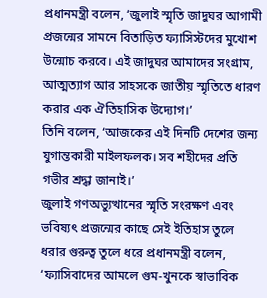প্রধানমন্ত্রী বলেন, ‘জুলাই স্মৃতি জাদুঘর আগামী প্রজন্মের সামনে বিতাড়িত ফ্যাসিস্টদের মুখোশ উন্মোচ করবে। এই জাদুঘর আমাদের সংগ্রাম, আত্মত্যাগ আর সাহসকে জাতীয় স্মৃতিতে ধারণ করার এক ঐতিহাসিক উদ্যোগ।’
তিনি বলেন, ‘আজকের এই দিনটি দেশের জন্য যুগান্তকারী মাইলফলক। সব শহীদের প্রতি গভীর শ্রদ্ধা জানাই।’
জুলাই গণঅভ্যুত্থানের স্মৃতি সংরক্ষণ এবং ভবিষ্যৎ প্রজন্মের কাছে সেই ইতিহাস তুলে ধরার গুরুত্ব তুলে ধরে প্রধানমন্ত্রী বলেন, ‘ফ্যাসিবাদের আমলে গুম-খুনকে স্বাভাবিক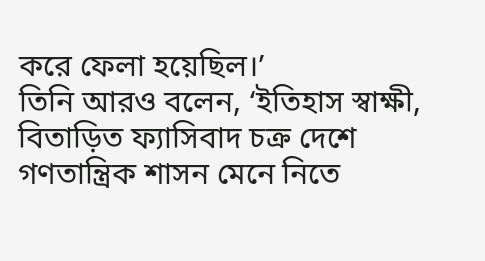করে ফেলা হয়েছিল।’
তিনি আরও বলেন, ‘ইতিহাস স্বাক্ষী, বিতাড়িত ফ্যাসিবাদ চক্র দেশে গণতান্ত্রিক শাসন মেনে নিতে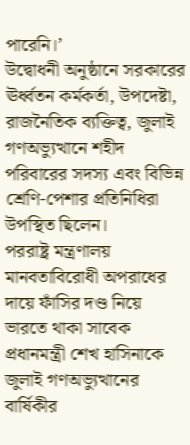পারেনি।’
উদ্বোধনী অনুষ্ঠানে সরকারের ঊর্ধ্বতন কর্মকর্তা, উপদেষ্টা, রাজনৈতিক ব্যক্তিত্ব, জুলাই গণঅভ্যুত্থানে শহীদ পরিবারের সদস্য এবং বিভিন্ন শ্রেণি-পেশার প্রতিনিধিরা উপস্থিত ছিলেন।
পররাষ্ট্র মন্ত্রণালয়
মানবতাবিরোধী অপরাধের দায়ে ফাঁসির দণ্ড নিয়ে ভারতে থাকা সাবেক প্রধানমন্ত্রী শেখ হাসিনাকে জুলাই গণঅভ্যুত্থানের বার্ষিকীর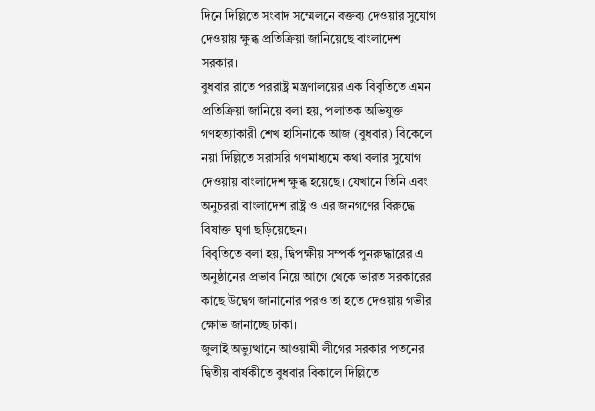দিনে দিল্লিতে সংবাদ সম্মেলনে বক্তব্য দেওয়ার সুযোগ দেওয়ায় ক্ষুব্ধ প্রতিক্রিয়া জানিয়েছে বাংলাদেশ সরকার।
বুধবার রাতে পররাষ্ট্র মন্ত্রণালয়ের এক বিবৃতিতে এমন প্রতিক্রিয়া জানিয়ে বলা হয়, পলাতক অভিযুক্ত গণহত্যাকারী শেখ হাসিনাকে আজ (বুধবার) বিকেলে নয়া দিল্লিতে সরাসরি গণমাধ্যমে কথা বলার সুযোগ দেওয়ায় বাংলাদেশ ক্ষুব্ধ হয়েছে। যেখানে তিনি এবং অনুচররা বাংলাদেশ রাষ্ট্র ও এর জনগণের বিরুদ্ধে বিষাক্ত ঘৃণা ছড়িয়েছেন।
বিবৃতিতে বলা হয়, দ্বিপক্ষীয় সম্পর্ক পুনরুদ্ধারের এ অনুষ্ঠানের প্রভাব নিয়ে আগে থেকে ভারত সরকারের কাছে উদ্বেগ জানানোর পরও তা হতে দেওয়ায় গভীর ক্ষোভ জানাচ্ছে ঢাকা।
জুলাই অভ্যুত্থানে আওয়ামী লীগের সরকার পতনের দ্বিতীয় বার্ষকীতে বুধবার বিকালে দিল্লিতে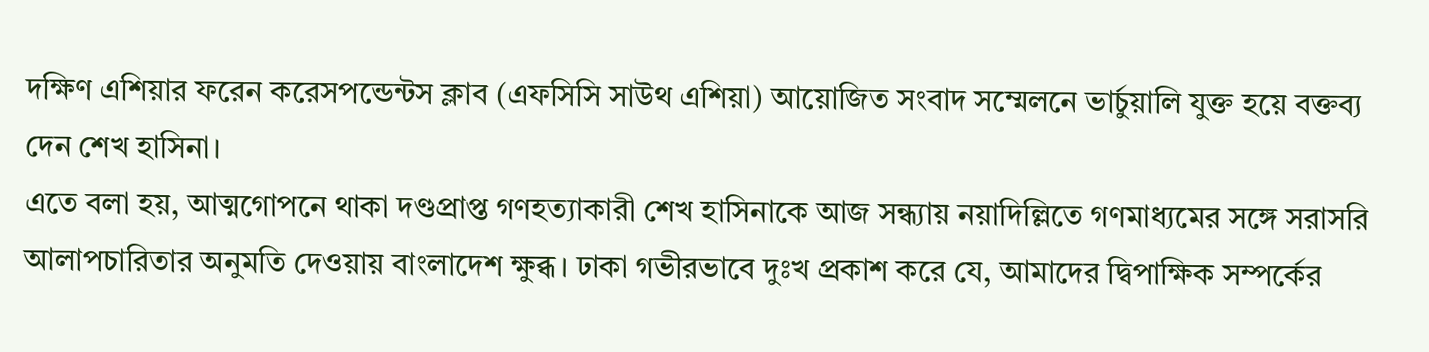দক্ষিণ এশিয়ার ফরেন করেসপন্ডেন্টস ক্লাব (এফসিসি সাউথ এশিয়া) আয়োজিত সংবাদ সম্মেলনে ভার্চুয়ালি যুক্ত হয়ে বক্তব্য দেন শেখ হাসিনা।
এতে বলা হয়, আত্মগোপনে থাকা দণ্ডপ্রাপ্ত গণহত্যাকারী শেখ হাসিনাকে আজ সন্ধ্যায় নয়াদিল্লিতে গণমাধ্যমের সঙ্গে সরাসরি আলাপচারিতার অনুমতি দেওয়ায় বাংলাদেশ ক্ষুব্ধ। ঢাকা গভীরভাবে দুঃখ প্রকাশ করে যে, আমাদের দ্বিপাক্ষিক সম্পর্কের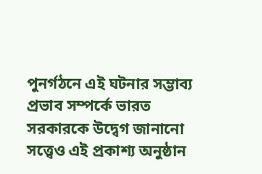পুনর্গঠনে এই ঘটনার সম্ভাব্য প্রভাব সম্পর্কে ভারত সরকারকে উদ্বেগ জানানো সত্ত্বেও এই প্রকাশ্য অনুষ্ঠান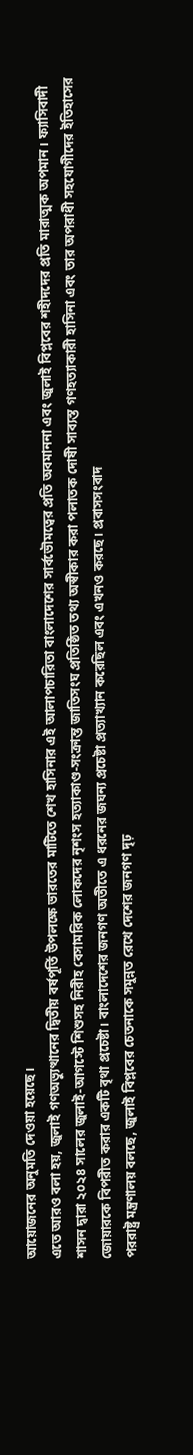আয়োজনের অনুমতি দেওয়া হয়েছে।
এতে আরও বলা হয়, জুলাই গণঅভ্যুত্থানের দ্বিতীয় বর্ষপূর্তি উপলক্ষে ভারতের মাটিতে শেখ হাসিনার এই আলাপচারিতা বাংলাদেশের সার্বভৌমত্বের প্রতি অবমাননা এবং জুলাই বিপ্লবের শহীদদের প্রতি মারাত্মক অপমান। ফ্যাসিবাদী শাসন দ্বারা ২০২৪ সালের জুলাই-আগস্টে শিশুসহ নিরীহ বেসামরিক লোকদের নৃশংস হত্যাকাণ্ড-সংক্রান্ত জাতিসংঘ প্রতিষ্ঠিত তথ্য অস্বীকার করা পলাতক দোষী সাব্যস্ত গণহত্যাকারী হাসিনা এবং তার অপরাধী সহযোগীদের ইতিহাসের জোয়ারকে বিপরীত করার একটি বৃথা প্রচেষ্টা। বাংলাদেশের জনগণ অতীতে এ ধরনের জঘন্য প্রচেষ্টা প্রত্যাখ্যান করেছিল এবং এখনও করছে। প্রবাসসংবাদ
পররাষ্ট্র মন্ত্রণালয় বলছে, জুলাই বিপ্লবের চেতনাকে সমুন্নত রেখে দেশের জনগণ দৃঢ়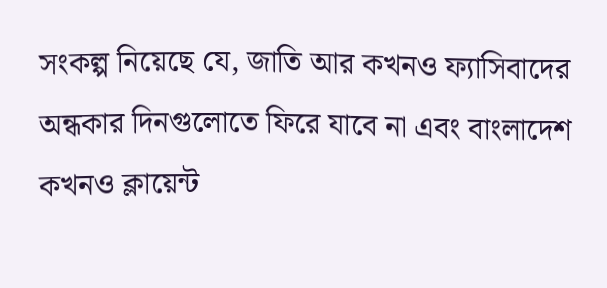সংকল্প নিয়েছে যে, জাতি আর কখনও ফ্যাসিবাদের অন্ধকার দিনগুলোতে ফিরে যাবে না এবং বাংলাদেশ কখনও ক্লায়েন্ট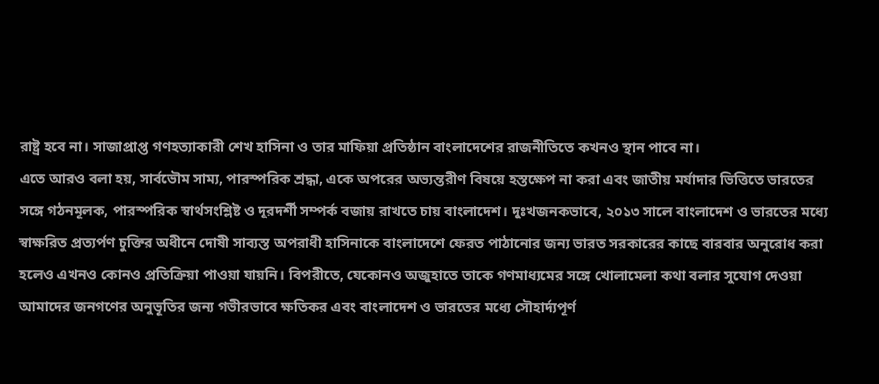রাষ্ট্র হবে না। সাজাপ্রাপ্ত গণহত্যাকারী শেখ হাসিনা ও তার মাফিয়া প্রতিষ্ঠান বাংলাদেশের রাজনীতিতে কখনও স্থান পাবে না।
এতে আরও বলা হয়, সার্বভৌম সাম্য, পারস্পরিক শ্রদ্ধা, একে অপরের অভ্যন্তরীণ বিষয়ে হস্তক্ষেপ না করা এবং জাতীয় মর্যাদার ভিত্তিতে ভারতের সঙ্গে গঠনমূলক, পারস্পরিক স্বার্থসংশ্লিষ্ট ও দূরদর্শী সম্পর্ক বজায় রাখতে চায় বাংলাদেশ। দুঃখজনকভাবে, ২০১৩ সালে বাংলাদেশ ও ভারতের মধ্যে স্বাক্ষরিত প্রত্যর্পণ চুক্তির অধীনে দোষী সাব্যস্ত অপরাধী হাসিনাকে বাংলাদেশে ফেরত পাঠানোর জন্য ভারত সরকারের কাছে বারবার অনুরোধ করা হলেও এখনও কোনও প্রতিক্রিয়া পাওয়া যায়নি। বিপরীতে, যেকোনও অজুহাতে তাকে গণমাধ্যমের সঙ্গে খোলামেলা কথা বলার সুযোগ দেওয়া আমাদের জনগণের অনুভূতির জন্য গভীরভাবে ক্ষতিকর এবং বাংলাদেশ ও ভারতের মধ্যে সৌহার্দ্যপূর্ণ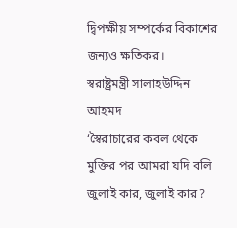দ্বিপক্ষীয় সম্পর্কের বিকাশের জন্যও ক্ষতিকর।
স্বরাষ্ট্রমন্ত্রী সালাহউদ্দিন আহমদ
‘স্বৈরাচারের কবল থেকে মুক্তির পর আমরা যদি বলি জুলাই কার, জুলাই কার?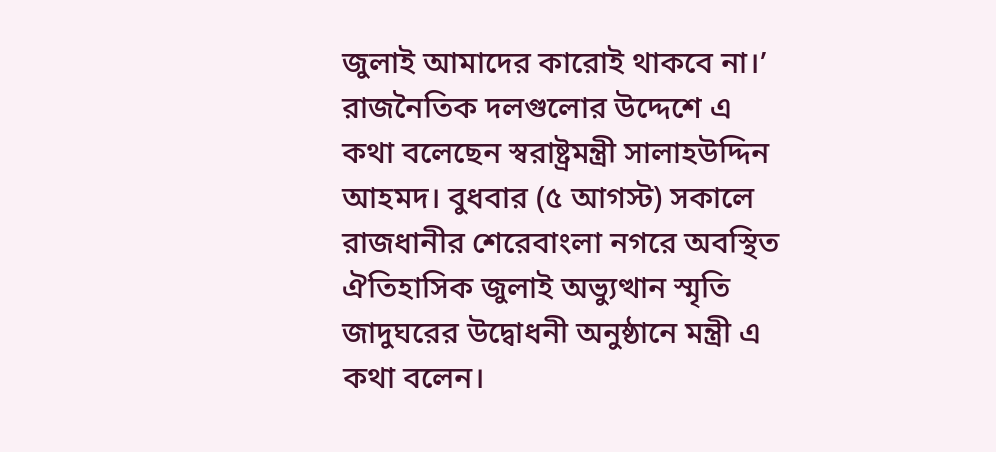জুলাই আমাদের কারোই থাকবে না।’ রাজনৈতিক দলগুলোর উদ্দেশে এ কথা বলেছেন স্বরাষ্ট্রমন্ত্রী সালাহউদ্দিন আহমদ। বুধবার (৫ আগস্ট) সকালে রাজধানীর শেরেবাংলা নগরে অবস্থিত ঐতিহাসিক জুলাই অভ্যুত্থান স্মৃতি জাদুঘরের উদ্বোধনী অনুষ্ঠানে মন্ত্রী এ কথা বলেন।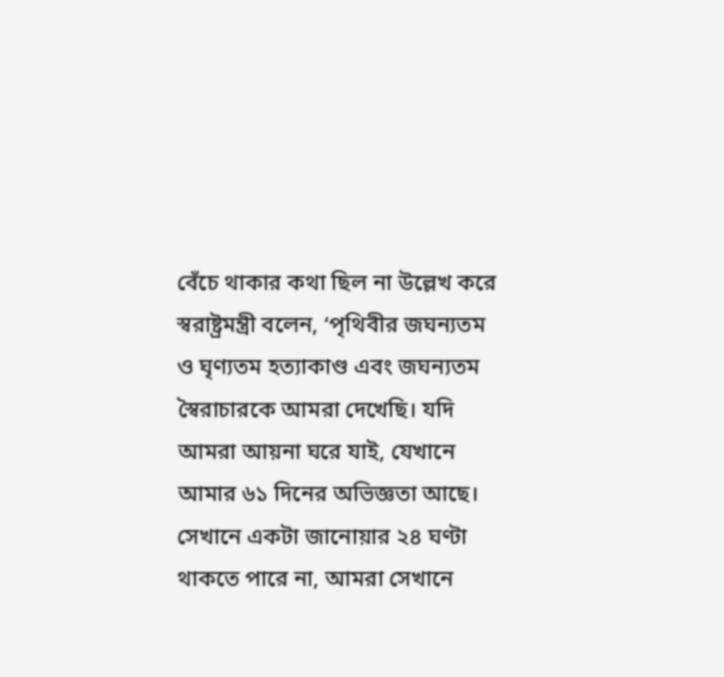বেঁচে থাকার কথা ছিল না উল্লেখ করে স্বরাষ্ট্রমন্ত্রী বলেন, ‘পৃথিবীর জঘন্যতম ও ঘৃণ্যতম হত্যাকাণ্ড এবং জঘন্যতম স্বৈরাচারকে আমরা দেখেছি। যদি আমরা আয়না ঘরে যাই, যেখানে আমার ৬১ দিনের অভিজ্ঞতা আছে। সেখানে একটা জানোয়ার ২৪ ঘণ্টা থাকতে পারে না, আমরা সেখানে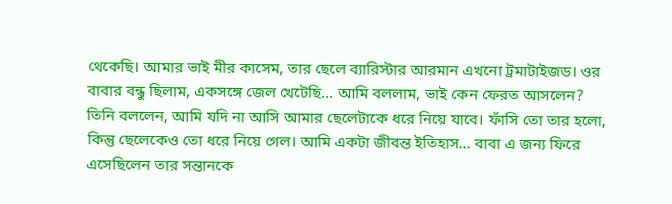থেকেছি। আমার ভাই মীর কাসেম, তার ছেলে ব্যারিস্টার আরমান এখনো ট্রমাটাইজড। ওর বাবার বন্ধু ছিলাম, একসঙ্গে জেল খেটেছি... আমি বললাম, ভাই কেন ফেরত আসলেন?
তিনি বললেন, আমি যদি না আসি আমার ছেলেটাকে ধরে নিয়ে যাবে। ফাঁসি তো তার হলো, কিন্তু ছেলেকেও তো ধরে নিয়ে গেল। আমি একটা জীবন্ত ইতিহাস... বাবা এ জন্য ফিরে এসেছিলেন তার সন্তানকে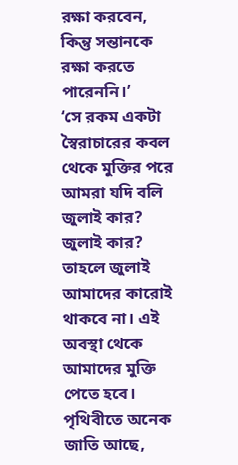রক্ষা করবেন, কিন্তু সন্তানকে রক্ষা করতে পারেননি।’
‘সে রকম একটা স্বৈরাচারের কবল থেকে মুক্তির পরে আমরা যদি বলি জুলাই কার? জুলাই কার? তাহলে জুলাই আমাদের কারোই থাকবে না। এই অবস্থা থেকে আমাদের মুক্তি পেতে হবে। পৃথিবীতে অনেক জাতি আছে,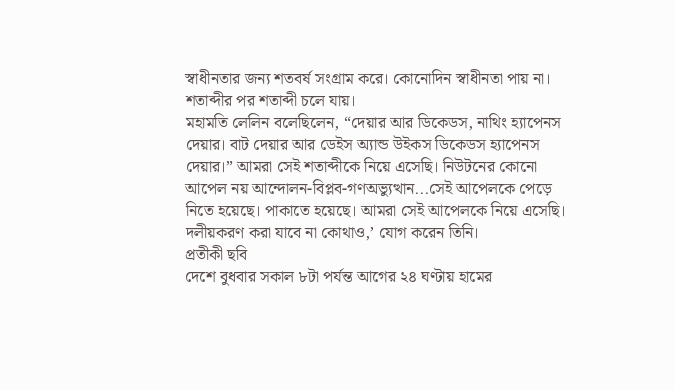স্বাধীনতার জন্য শতবর্ষ সংগ্রাম করে। কোনোদিন স্বাধীনতা পায় না। শতাব্দীর পর শতাব্দী চলে যায়।
মহামতি লেলিন বলেছিলেন, “দেয়ার আর ডিকেডস, নাথিং হ্যাপেনস দেয়ার। বাট দেয়ার আর ডেইস অ্যান্ড উইকস ডিকেডস হ্যাপেনস দেয়ার।” আমরা সেই শতাব্দীকে নিয়ে এসেছি। নিউটনের কোনো আপেল নয় আন্দোলন-বিপ্লব-গণঅভ্যুত্থান...সেই আপেলকে পেড়ে নিতে হয়েছে। পাকাতে হয়েছে। আমরা সেই আপেলকে নিয়ে এসেছি। দলীয়করণ করা যাবে না কোথাও,’ যোগ করেন তিনি।
প্রতীকী ছবি
দেশে বুধবার সকাল ৮টা পর্যন্ত আগের ২৪ ঘণ্টায় হামের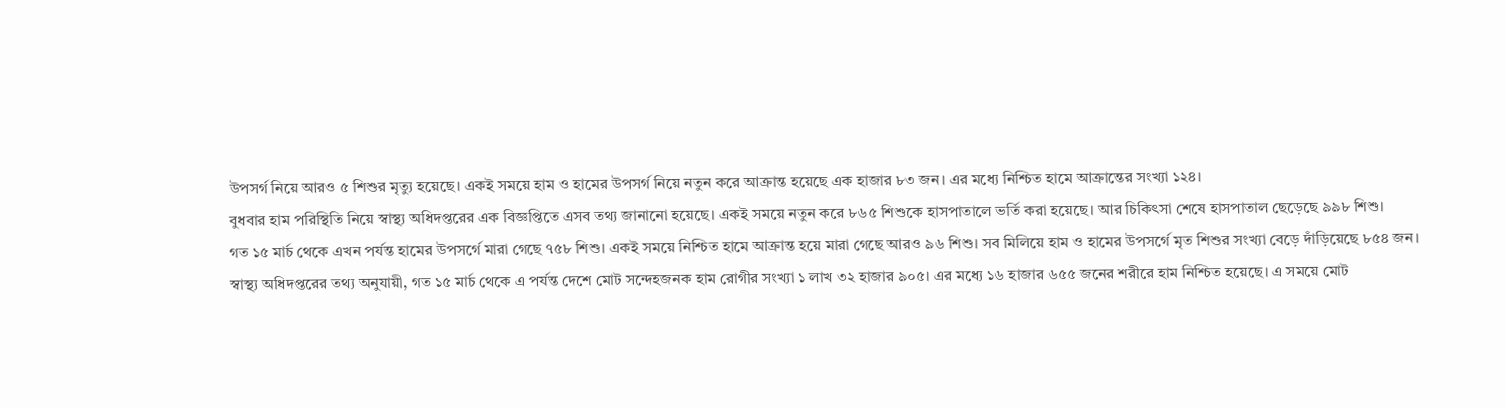উপসর্গ নিয়ে আরও ৫ শিশুর মৃত্যু হয়েছে। একই সময়ে হাম ও হামের উপসর্গ নিয়ে নতুন করে আক্রান্ত হয়েছে এক হাজার ৮৩ জন। এর মধ্যে নিশ্চিত হামে আক্রান্তের সংখ্যা ১২৪।
বুধবার হাম পরিস্থিতি নিয়ে স্বাস্থ্য অধিদপ্তরের এক বিজ্ঞপ্তিতে এসব তথ্য জানানো হয়েছে। একই সময়ে নতুন করে ৮৬৫ শিশুকে হাসপাতালে ভর্তি করা হয়েছে। আর চিকিৎসা শেষে হাসপাতাল ছেড়েছে ৯৯৮ শিশু।
গত ১৫ মার্চ থেকে এখন পর্যন্ত হামের উপসর্গে মারা গেছে ৭৫৮ শিশু। একই সময়ে নিশ্চিত হামে আক্রান্ত হয়ে মারা গেছে আরও ৯৬ শিশু। সব মিলিয়ে হাম ও হামের উপসর্গে মৃত শিশুর সংখ্যা বেড়ে দাঁড়িয়েছে ৮৫৪ জন।
স্বাস্থ্য অধিদপ্তরের তথ্য অনুযায়ী, গত ১৫ মার্চ থেকে এ পর্যন্ত দেশে মোট সন্দেহজনক হাম রোগীর সংখ্যা ১ লাখ ৩২ হাজার ৯০৫। এর মধ্যে ১৬ হাজার ৬৫৫ জনের শরীরে হাম নিশ্চিত হয়েছে। এ সময়ে মোট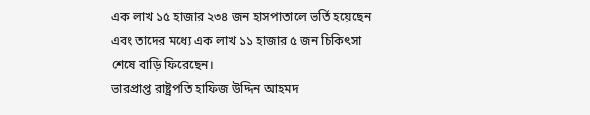এক লাখ ১৫ হাজার ২৩৪ জন হাসপাতালে ভর্তি হয়েছেন এবং তাদের মধ্যে এক লাখ ১১ হাজার ৫ জন চিকিৎসা শেষে বাড়ি ফিরেছেন।
ভারপ্রাপ্ত রাষ্ট্রপতি হাফিজ উদ্দিন আহমদ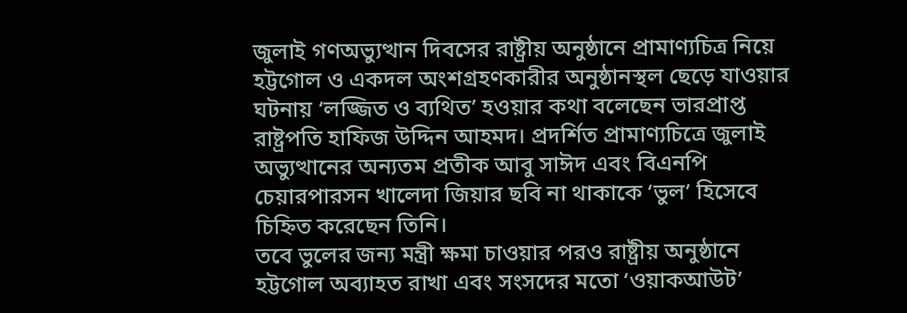জুলাই গণঅভ্যুত্থান দিবসের রাষ্ট্রীয় অনুষ্ঠানে প্রামাণ্যচিত্র নিয়ে হট্টগোল ও একদল অংশগ্রহণকারীর অনুষ্ঠানস্থল ছেড়ে যাওয়ার ঘটনায় ‘লজ্জিত ও ব্যথিত’ হওয়ার কথা বলেছেন ভারপ্রাপ্ত রাষ্ট্রপতি হাফিজ উদ্দিন আহমদ। প্রদর্শিত প্রামাণ্যচিত্রে জুলাই অভ্যুত্থানের অন্যতম প্রতীক আবু সাঈদ এবং বিএনপি চেয়ারপারসন খালেদা জিয়ার ছবি না থাকাকে ‘ভুল’ হিসেবে চিহ্নিত করেছেন তিনি।
তবে ভুলের জন্য মন্ত্রী ক্ষমা চাওয়ার পরও রাষ্ট্রীয় অনুষ্ঠানে হট্টগোল অব্যাহত রাখা এবং সংসদের মতো ‘ওয়াকআউট’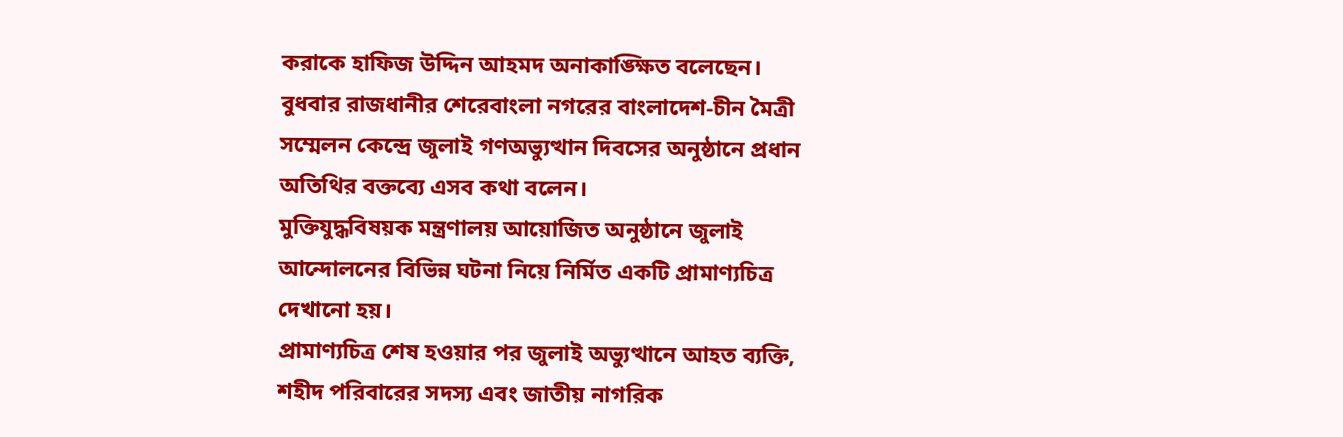করাকে হাফিজ উদ্দিন আহমদ অনাকাঙ্ক্ষিত বলেছেন।
বুধবার রাজধানীর শেরেবাংলা নগরের বাংলাদেশ-চীন মৈত্রী সম্মেলন কেন্দ্রে জুলাই গণঅভ্যুত্থান দিবসের অনুষ্ঠানে প্রধান অতিথির বক্তব্যে এসব কথা বলেন।
মুক্তিযুদ্ধবিষয়ক মন্ত্রণালয় আয়োজিত অনুষ্ঠানে জুলাই আন্দোলনের বিভিন্ন ঘটনা নিয়ে নির্মিত একটি প্রামাণ্যচিত্র দেখানো হয়।
প্রামাণ্যচিত্র শেষ হওয়ার পর জুলাই অভ্যুত্থানে আহত ব্যক্তি, শহীদ পরিবারের সদস্য এবং জাতীয় নাগরিক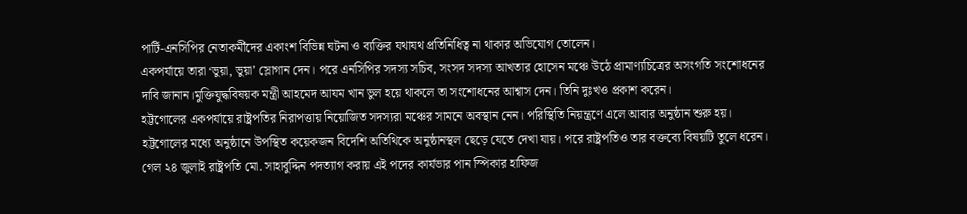পার্টি-এনসিপির নেতাকর্মীদের একাংশ বিভিন্ন ঘটনা ও ব্যক্তির যথাযথ প্রতিনিধিত্ব না থাকার অভিযোগ তোলেন।
একপর্যায়ে তারা ‘ভুয়া, ভুয়া’ স্লোগান দেন। পরে এনসিপির সদস্য সচিব, সংসদ সদস্য আখতার হোসেন মঞ্চে উঠে প্রামাণ্যচিত্রের অসংগতি সংশোধনের দাবি জানান।মুক্তিযুদ্ধবিষয়ক মন্ত্রী আহমেদ আযম খান ভুল হয়ে থাকলে তা সংশোধনের আশ্বাস দেন। তিনি দুঃখও প্রকাশ করেন।
হট্টগোলের একপর্যায়ে রাষ্ট্রপতির নিরাপত্তায় নিয়োজিত সদস্যরা মঞ্চের সামনে অবস্থান নেন। পরিস্থিতি নিয়ন্ত্রণে এলে আবার অনুষ্ঠান শুরু হয়।
হট্টগোলের মধ্যে অনুষ্ঠানে উপস্থিত কয়েকজন বিদেশি অতিথিকে অনুষ্ঠানস্থল ছেড়ে যেতে দেখা যায়। পরে রাষ্ট্রপতিও তার বক্তব্যে বিষয়টি তুলে ধরেন।
গেল ২৪ জুলাই রাষ্ট্রপতি মো. সাহাবুদ্দিন পদত্যাগ করায় এই পদের কার্যভার পান স্পিকার হাফিজ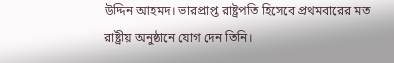উদ্দিন আহমদ। ভারপ্রাপ্ত রাষ্ট্রপতি হিসেবে প্রথমবারের মত রাষ্ট্রীয় অনুষ্ঠানে যোগ দেন তিনি।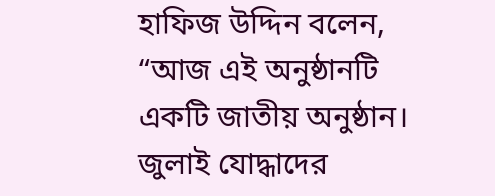হাফিজ উদ্দিন বলেন, “আজ এই অনুষ্ঠানটি একটি জাতীয় অনুষ্ঠান। জুলাই যোদ্ধাদের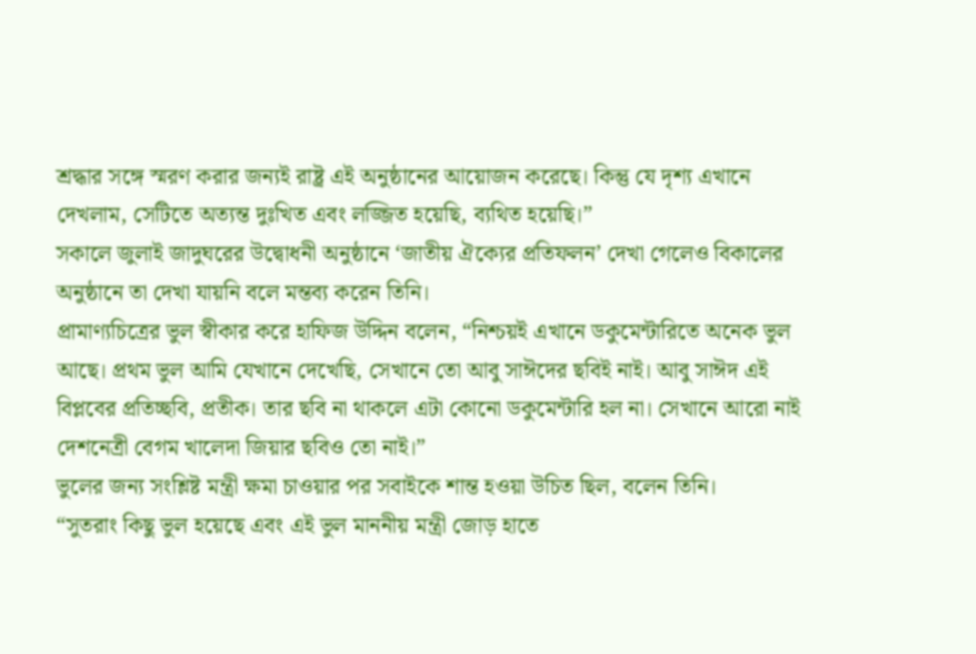শ্রদ্ধার সঙ্গে স্মরণ করার জন্যই রাষ্ট্র এই অনুষ্ঠানের আয়োজন করেছে। কিন্তু যে দৃশ্য এখানে দেখলাম, সেটিতে অত্যন্ত দুঃখিত এবং লজ্জিত হয়েছি, ব্যথিত হয়েছি।”
সকালে জুলাই জাদুঘরের উদ্বোধনী অনুষ্ঠানে ‘জাতীয় ঐক্যের প্রতিফলন’ দেখা গেলেও বিকালের অনুষ্ঠানে তা দেখা যায়নি বলে মন্তব্য করেন তিনি।
প্রামাণ্যচিত্রের ভুল স্বীকার করে হাফিজ উদ্দিন বলেন, “নিশ্চয়ই এখানে ডকুমেন্টারিতে অনেক ভুল আছে। প্রথম ভুল আমি যেখানে দেখেছি, সেখানে তো আবু সাঈদের ছবিই নাই। আবু সাঈদ এই বিপ্লবের প্রতিচ্ছবি, প্রতীক। তার ছবি না থাকলে এটা কোনো ডকুমেন্টারি হল না। সেখানে আরো নাই দেশনেত্রী বেগম খালেদা জিয়ার ছবিও তো নাই।”
ভুলের জন্য সংশ্লিষ্ট মন্ত্রী ক্ষমা চাওয়ার পর সবাইকে শান্ত হওয়া উচিত ছিল, বলেন তিনি।
“সুতরাং কিছু ভুল হয়েছে এবং এই ভুল মাননীয় মন্ত্রী জোড় হাতে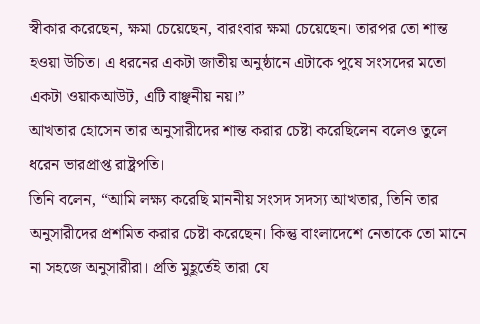স্বীকার করেছেন, ক্ষমা চেয়েছেন, বারংবার ক্ষমা চেয়েছেন। তারপর তো শান্ত হওয়া উচিত। এ ধরনের একটা জাতীয় অনুষ্ঠানে এটাকে পুষে সংসদের মতো একটা ওয়াকআউট, এটি বাঞ্ছনীয় নয়।”
আখতার হোসেন তার অনুসারীদের শান্ত করার চেষ্টা করেছিলেন বলেও তুলে ধরেন ভারপ্রাপ্ত রাষ্ট্রপতি।
তিনি বলেন, “আমি লক্ষ্য করেছি মাননীয় সংসদ সদস্য আখতার, তিনি তার অনুসারীদের প্রশমিত করার চেষ্টা করেছেন। কিন্তু বাংলাদেশে নেতাকে তো মানে না সহজে অনুসারীরা। প্রতি মুহূর্তেই তারা যে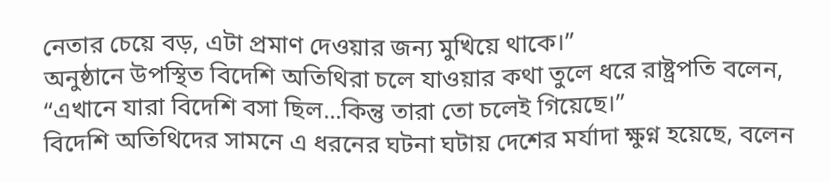নেতার চেয়ে বড়, এটা প্রমাণ দেওয়ার জন্য মুখিয়ে থাকে।”
অনুষ্ঠানে উপস্থিত বিদেশি অতিথিরা চলে যাওয়ার কথা তুলে ধরে রাষ্ট্রপতি বলেন, “এখানে যারা বিদেশি বসা ছিল...কিন্তু তারা তো চলেই গিয়েছে।”
বিদেশি অতিথিদের সামনে এ ধরনের ঘটনা ঘটায় দেশের মর্যাদা ক্ষুণ্ন হয়েছে, বলেন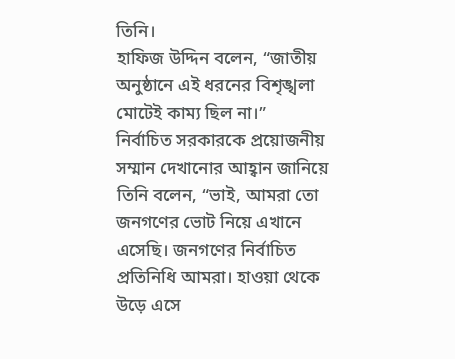তিনি।
হাফিজ উদ্দিন বলেন, “জাতীয় অনুষ্ঠানে এই ধরনের বিশৃঙ্খলা মোটেই কাম্য ছিল না।”
নির্বাচিত সরকারকে প্রয়োজনীয় সম্মান দেখানোর আহ্বান জানিয়ে তিনি বলেন, “ভাই, আমরা তো জনগণের ভোট নিয়ে এখানে এসেছি। জনগণের নির্বাচিত প্রতিনিধি আমরা। হাওয়া থেকে উড়ে এসে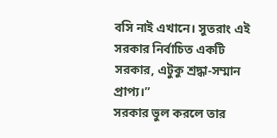বসি নাই এখানে। সুতরাং এই সরকার নির্বাচিত একটি সরকার, এটুকু শ্রদ্ধা-সম্মান প্রাপ্য।”
সরকার ভুল করলে তার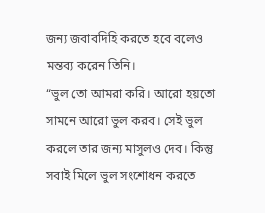জন্য জবাবদিহি করতে হবে বলেও মন্তব্য করেন তিনি।
“ভুল তো আমরা করি। আরো হয়তো সামনে আরো ভুল করব। সেই ভুল করলে তার জন্য মাসুলও দেব। কিন্তু সবাই মিলে ভুল সংশোধন করতে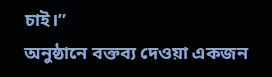চাই।”
অনুষ্ঠানে বক্তব্য দেওয়া একজন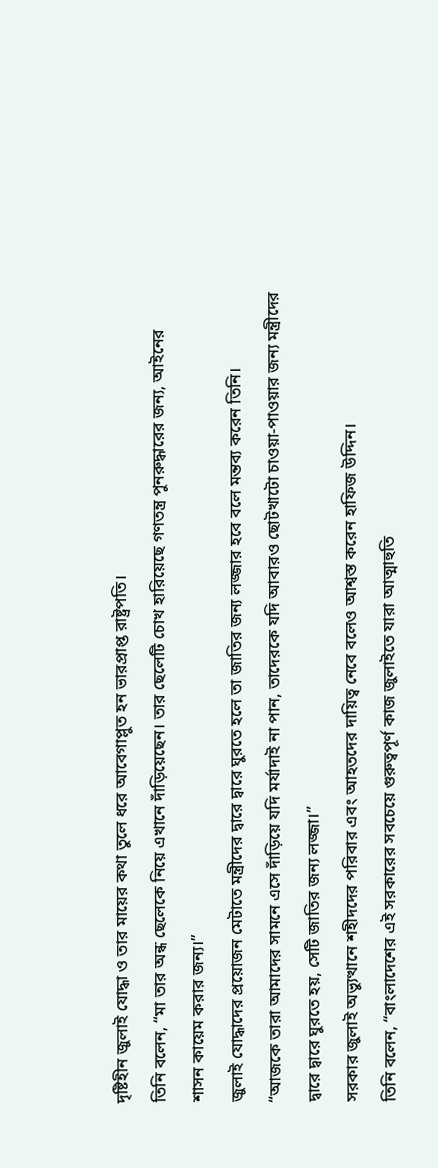দৃষ্টিহীন জুলাই যোদ্ধা ও তার মায়ের কথা তুলে ধরে আবেগাপ্লুত হন ভারপ্রাপ্ত রাষ্ট্রপতি।
তিনি বলেন, “মা তার অন্ধ ছেলেকে নিয়ে এখানে দাঁড়িয়েছেন। তার ছেলেটি চোখ হারিয়েছে গণতন্ত্র পুনরুদ্ধারের জন্য, আইনের শাসন কায়েম করার জন্য।”
জুলাই যোদ্ধাদের প্রয়োজন মেটাতে মন্ত্রীদের দ্বারে দ্বারে ঘুরতে হলে তা জাতির জন্য লজ্জার হবে বলে মন্তব্য করেন তিনি।
“আজকে তারা আমাদের সামনে এসে দাঁড়িয়ে যদি মর্যাদাই না পান, তাদেরকে যদি আবারও ছোটখাটো চাওয়া-পাওয়ার জন্য মন্ত্রীদের দ্বারে দ্বারে ঘুরতে হয়, সেটি জাতির জন্য লজ্জা।”
সরকার জুলাই অভ্যুত্থানে শহীদদের পরিবার এবং আহতদের দায়িত্ব নেবে বলেও আশ্বস্ত করেন হাফিজ উদ্দিন।
তিনি বলেন, “বাংলাদেশের এই সরকারের সবচেয়ে গুরুত্বপূর্ণ কাজ জুলাইতে যারা আত্মাহুতি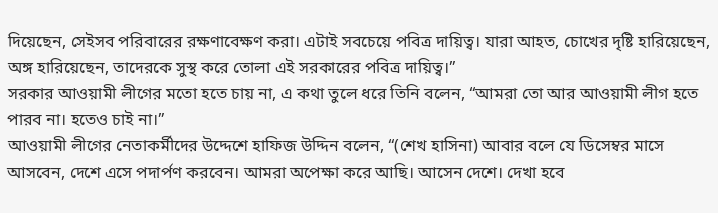দিয়েছেন, সেইসব পরিবারের রক্ষণাবেক্ষণ করা। এটাই সবচেয়ে পবিত্র দায়িত্ব। যারা আহত, চোখের দৃষ্টি হারিয়েছেন, অঙ্গ হারিয়েছেন, তাদেরকে সুস্থ করে তোলা এই সরকারের পবিত্র দায়িত্ব।”
সরকার আওয়ামী লীগের মতো হতে চায় না, এ কথা তুলে ধরে তিনি বলেন, “আমরা তো আর আওয়ামী লীগ হতে পারব না। হতেও চাই না।”
আওয়ামী লীগের নেতাকর্মীদের উদ্দেশে হাফিজ উদ্দিন বলেন, “(শেখ হাসিনা) আবার বলে যে ডিসেম্বর মাসে আসবেন, দেশে এসে পদার্পণ করবেন। আমরা অপেক্ষা করে আছি। আসেন দেশে। দেখা হবে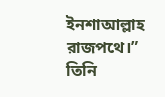ইনশাআল্লাহ রাজপথে।”
তিনি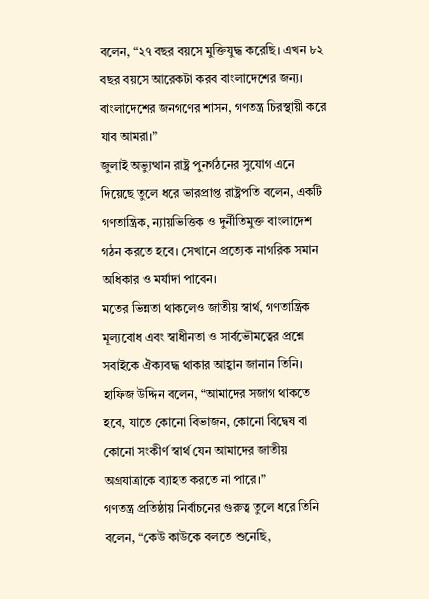বলেন, “২৭ বছর বয়সে মুক্তিযুদ্ধ করেছি। এখন ৮২ বছর বয়সে আরেকটা করব বাংলাদেশের জন্য। বাংলাদেশের জনগণের শাসন, গণতন্ত্র চিরস্থায়ী করে যাব আমরা।”
জুলাই অভ্যুত্থান রাষ্ট্র পুনর্গঠনের সুযোগ এনে দিয়েছে তুলে ধরে ভারপ্রাপ্ত রাষ্ট্রপতি বলেন, একটি গণতান্ত্রিক, ন্যায়ভিত্তিক ও দুর্নীতিমুক্ত বাংলাদেশ গঠন করতে হবে। সেখানে প্রত্যেক নাগরিক সমান অধিকার ও মর্যাদা পাবেন।
মতের ভিন্নতা থাকলেও জাতীয় স্বার্থ, গণতান্ত্রিক মূল্যবোধ এবং স্বাধীনতা ও সার্বভৌমত্বের প্রশ্নে সবাইকে ঐক্যবদ্ধ থাকার আহ্বান জানান তিনি।
হাফিজ উদ্দিন বলেন, “আমাদের সজাগ থাকতে হবে, যাতে কোনো বিভাজন, কোনো বিদ্বেষ বা কোনো সংকীর্ণ স্বার্থ যেন আমাদের জাতীয় অগ্রযাত্রাকে ব্যাহত করতে না পারে।”
গণতন্ত্র প্রতিষ্ঠায় নির্বাচনের গুরুত্ব তুলে ধরে তিনি বলেন, “কেউ কাউকে বলতে শুনেছি,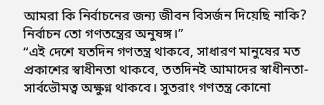আমরা কি নির্বাচনের জন্য জীবন বিসর্জন দিয়েছি নাকি? নির্বাচন তো গণতন্ত্রের অনুষঙ্গ।”
“এই দেশে যতদিন গণতন্ত্র থাকবে, সাধারণ মানুষের মত প্রকাশের স্বাধীনতা থাকবে, ততদিনই আমাদের স্বাধীনতা-সার্বভৌমত্ব অক্ষুণ্ন থাকবে। সুতরাং গণতন্ত্র কোনো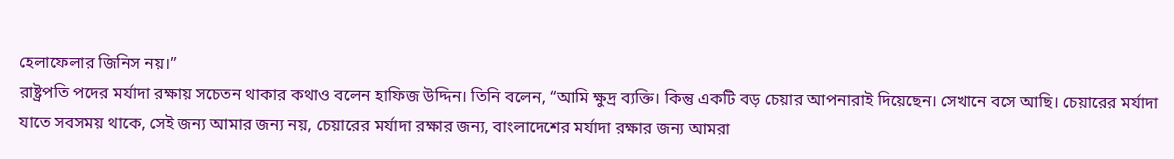হেলাফেলার জিনিস নয়।”
রাষ্ট্রপতি পদের মর্যাদা রক্ষায় সচেতন থাকার কথাও বলেন হাফিজ উদ্দিন। তিনি বলেন, “আমি ক্ষুদ্র ব্যক্তি। কিন্তু একটি বড় চেয়ার আপনারাই দিয়েছেন। সেখানে বসে আছি। চেয়ারের মর্যাদা যাতে সবসময় থাকে, সেই জন্য আমার জন্য নয়, চেয়ারের মর্যাদা রক্ষার জন্য, বাংলাদেশের মর্যাদা রক্ষার জন্য আমরা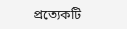প্রত্যেকটি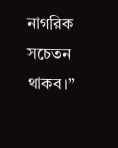নাগরিক সচেতন থাকব।”